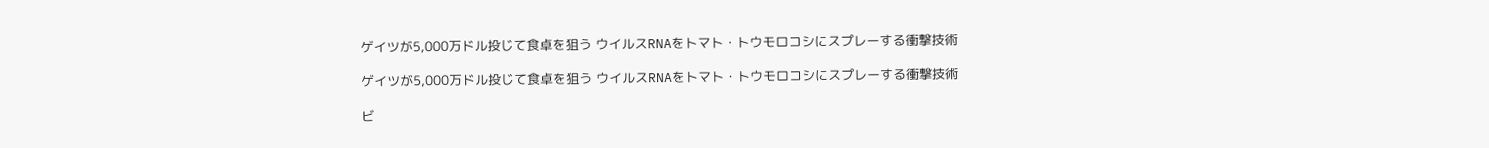ゲイツが5,000万ドル投じて食卓を狙う ウイルスRNAをトマト・トウモロコシにスプレーする衝撃技術

ゲイツが5,000万ドル投じて食卓を狙う ウイルスRNAをトマト・トウモロコシにスプレーする衝撃技術

ビ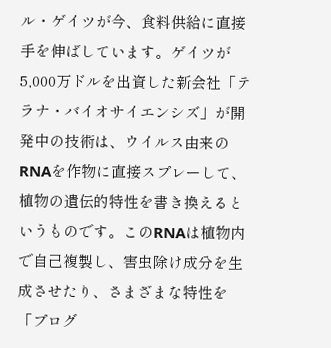ル・ゲイツが今、食料供給に直接手を伸ばしています。ゲイツが5,000万ドルを出資した新会社「テラナ・バイオサイエンシズ」が開発中の技術は、ウイルス由来のRNAを作物に直接スプレーして、植物の遺伝的特性を書き換えるというものです。このRNAは植物内で自己複製し、害虫除け成分を生成させたり、さまざまな特性を「プログ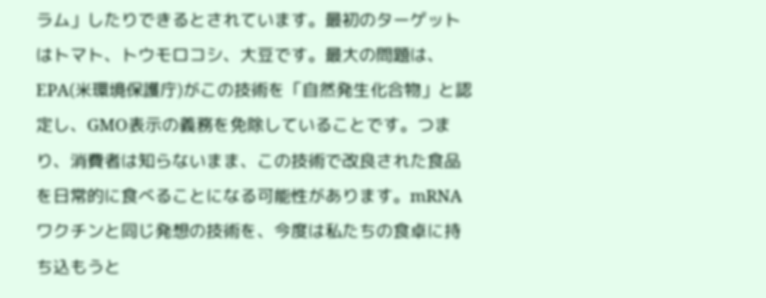ラム」したりできるとされています。最初のターゲットはトマト、トウモロコシ、大豆です。最大の問題は、EPA(米環境保護庁)がこの技術を「自然発生化合物」と認定し、GMO表示の義務を免除していることです。つまり、消費者は知らないまま、この技術で改良された食品を日常的に食べることになる可能性があります。mRNAワクチンと同じ発想の技術を、今度は私たちの食卓に持ち込もうと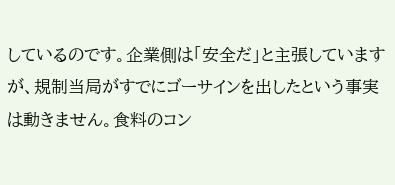しているのです。企業側は「安全だ」と主張していますが、規制当局がすでにゴーサインを出したという事実は動きません。食料のコン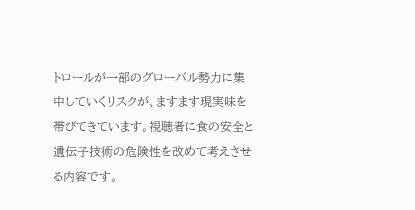トロールが一部のグローバル勢力に集中していくリスクが、ますます現実味を帯びてきています。視聴者に食の安全と遺伝子技術の危険性を改めて考えさせる内容です。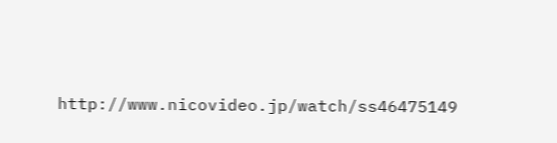http://www.nicovideo.jp/watch/ss46475149